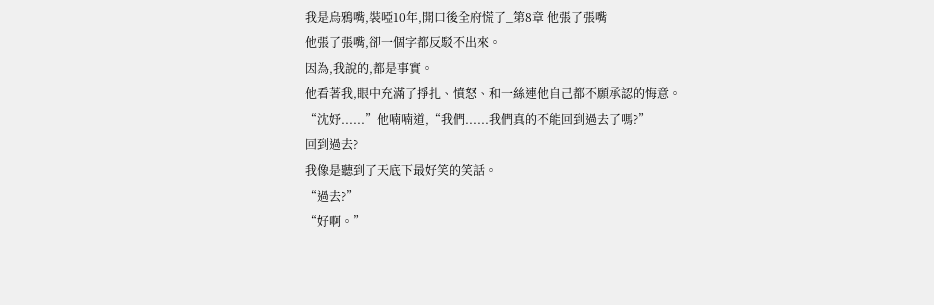我是烏鴉嘴,裝啞10年,開口後全府慌了_第8章 他張了張嘴
他張了張嘴,卻一個字都反駁不出來。
因為,我說的,都是事實。
他看著我,眼中充滿了掙扎、憤怒、和一絲連他自己都不願承認的悔意。
“沈妤......”他喃喃道,“我們......我們真的不能回到過去了嗎?”
回到過去?
我像是聽到了天底下最好笑的笑話。
“過去?”
“好啊。”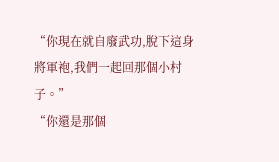“你現在就自廢武功,脫下這身將軍袍,我們一起回那個小村子。”
“你還是那個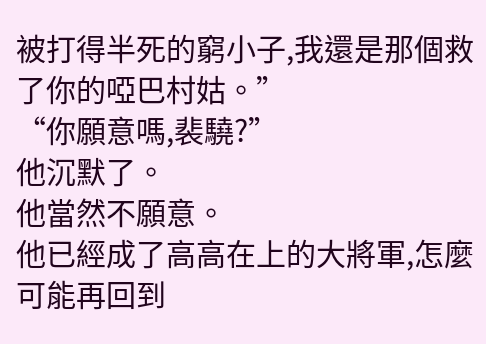被打得半死的窮小子,我還是那個救了你的啞巴村姑。”
“你願意嗎,裴驍?”
他沉默了。
他當然不願意。
他已經成了高高在上的大將軍,怎麼可能再回到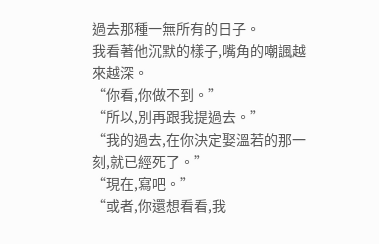過去那種一無所有的日子。
我看著他沉默的樣子,嘴角的嘲諷越來越深。
“你看,你做不到。”
“所以,別再跟我提過去。”
“我的過去,在你決定娶溫若的那一刻,就已經死了。”
“現在,寫吧。”
“或者,你還想看看,我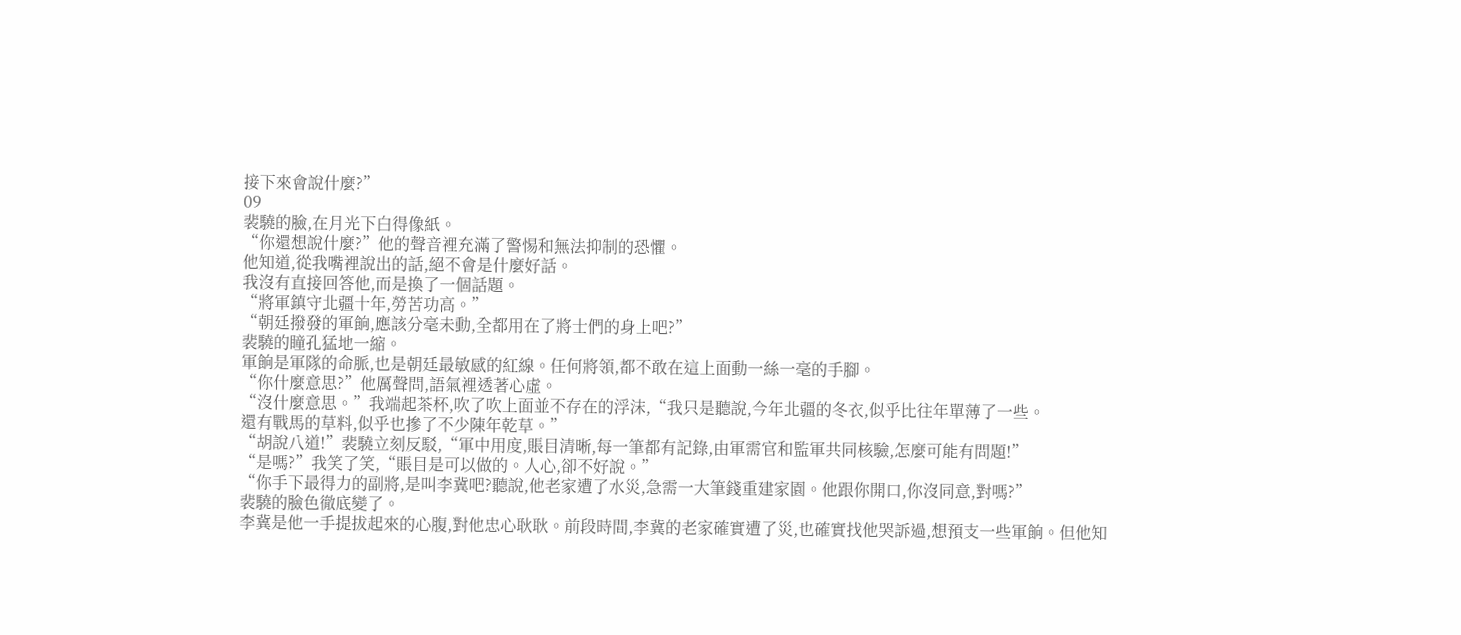接下來會說什麼?”
09
裴驍的臉,在月光下白得像紙。
“你還想說什麼?”他的聲音裡充滿了警惕和無法抑制的恐懼。
他知道,從我嘴裡說出的話,絕不會是什麼好話。
我沒有直接回答他,而是換了一個話題。
“將軍鎮守北疆十年,勞苦功高。”
“朝廷撥發的軍餉,應該分毫未動,全都用在了將士們的身上吧?”
裴驍的瞳孔猛地一縮。
軍餉是軍隊的命脈,也是朝廷最敏感的紅線。任何將領,都不敢在這上面動一絲一毫的手腳。
“你什麼意思?”他厲聲問,語氣裡透著心虛。
“沒什麼意思。”我端起茶杯,吹了吹上面並不存在的浮沫,“我只是聽說,今年北疆的冬衣,似乎比往年單薄了一些。
還有戰馬的草料,似乎也摻了不少陳年乾草。”
“胡說八道!”裴驍立刻反駁,“軍中用度,賬目清晰,每一筆都有記錄,由軍需官和監軍共同核驗,怎麼可能有問題!”
“是嗎?”我笑了笑,“賬目是可以做的。人心,卻不好說。”
“你手下最得力的副將,是叫李冀吧?聽說,他老家遭了水災,急需一大筆錢重建家園。他跟你開口,你沒同意,對嗎?”
裴驍的臉色徹底變了。
李冀是他一手提拔起來的心腹,對他忠心耿耿。前段時間,李冀的老家確實遭了災,也確實找他哭訴過,想預支一些軍餉。但他知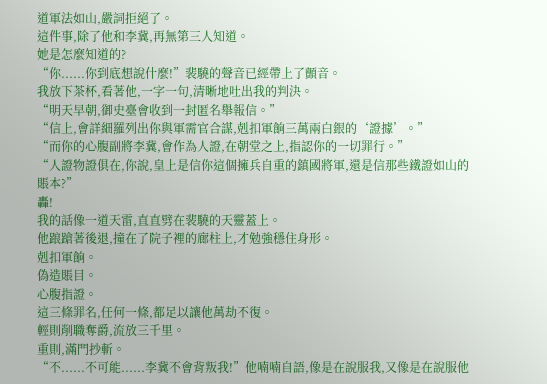道軍法如山,嚴詞拒絕了。
這件事,除了他和李冀,再無第三人知道。
她是怎麼知道的?
“你......你到底想說什麼!”裴驍的聲音已經帶上了顫音。
我放下茶杯,看著他,一字一句,清晰地吐出我的判決。
“明天早朝,御史臺會收到一封匿名舉報信。”
“信上,會詳細羅列出你與軍需官合謀,剋扣軍餉三萬兩白銀的‘證據’。”
“而你的心腹副將李冀,會作為人證,在朝堂之上,指認你的一切罪行。”
“人證物證俱在,你說,皇上是信你這個擁兵自重的鎮國將軍,還是信那些鐵證如山的賬本?”
轟!
我的話像一道天雷,直直劈在裴驍的天靈蓋上。
他踉蹌著後退,撞在了院子裡的廊柱上,才勉強穩住身形。
剋扣軍餉。
偽造賬目。
心腹指證。
這三條罪名,任何一條,都足以讓他萬劫不復。
輕則削職奪爵,流放三千里。
重則,滿門抄斬。
“不......不可能......李冀不會背叛我!”他喃喃自語,像是在說服我,又像是在說服他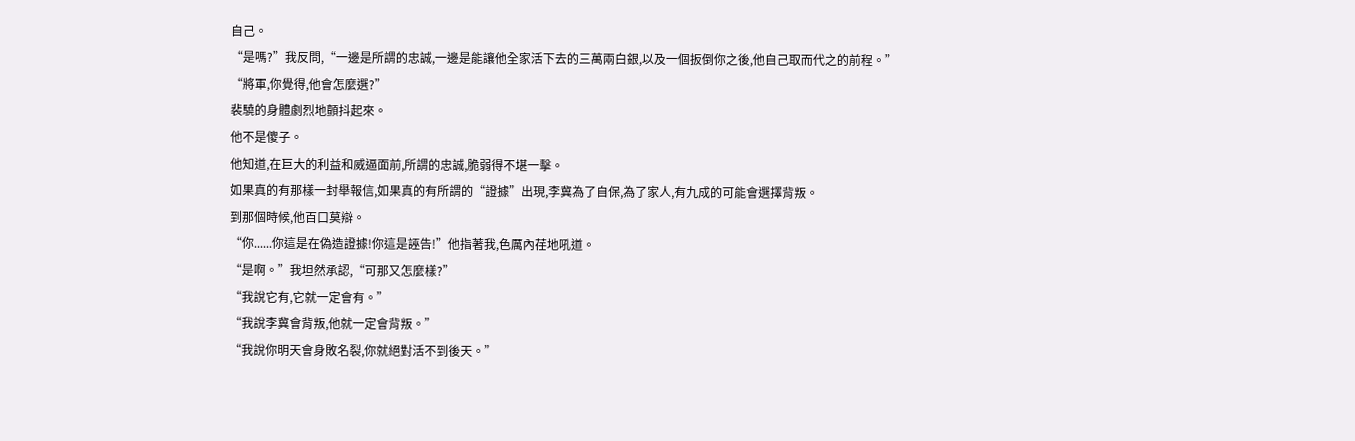自己。
“是嗎?”我反問,“一邊是所謂的忠誠,一邊是能讓他全家活下去的三萬兩白銀,以及一個扳倒你之後,他自己取而代之的前程。”
“將軍,你覺得,他會怎麼選?”
裴驍的身體劇烈地顫抖起來。
他不是傻子。
他知道,在巨大的利益和威逼面前,所謂的忠誠,脆弱得不堪一擊。
如果真的有那樣一封舉報信,如果真的有所謂的“證據”出現,李冀為了自保,為了家人,有九成的可能會選擇背叛。
到那個時候,他百口莫辯。
“你......你這是在偽造證據!你這是誣告!”他指著我,色厲內荏地吼道。
“是啊。”我坦然承認,“可那又怎麼樣?”
“我說它有,它就一定會有。”
“我說李冀會背叛,他就一定會背叛。”
“我說你明天會身敗名裂,你就絕對活不到後天。”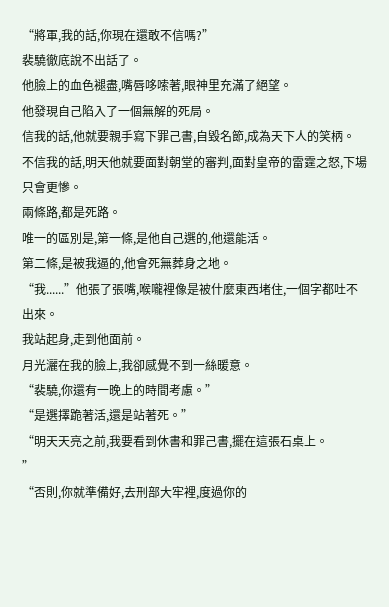“將軍,我的話,你現在還敢不信嗎?”
裴驍徹底說不出話了。
他臉上的血色褪盡,嘴唇哆嗦著,眼神里充滿了絕望。
他發現自己陷入了一個無解的死局。
信我的話,他就要親手寫下罪己書,自毀名節,成為天下人的笑柄。
不信我的話,明天他就要面對朝堂的審判,面對皇帝的雷霆之怒,下場只會更慘。
兩條路,都是死路。
唯一的區別是,第一條,是他自己選的,他還能活。
第二條,是被我逼的,他會死無葬身之地。
“我......”他張了張嘴,喉嚨裡像是被什麼東西堵住,一個字都吐不出來。
我站起身,走到他面前。
月光灑在我的臉上,我卻感覺不到一絲暖意。
“裴驍,你還有一晚上的時間考慮。”
“是選擇跪著活,還是站著死。”
“明天天亮之前,我要看到休書和罪己書,擺在這張石桌上。
”
“否則,你就準備好,去刑部大牢裡,度過你的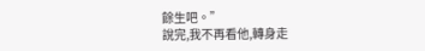餘生吧。”
說完,我不再看他,轉身走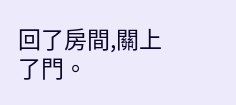回了房間,關上了門。